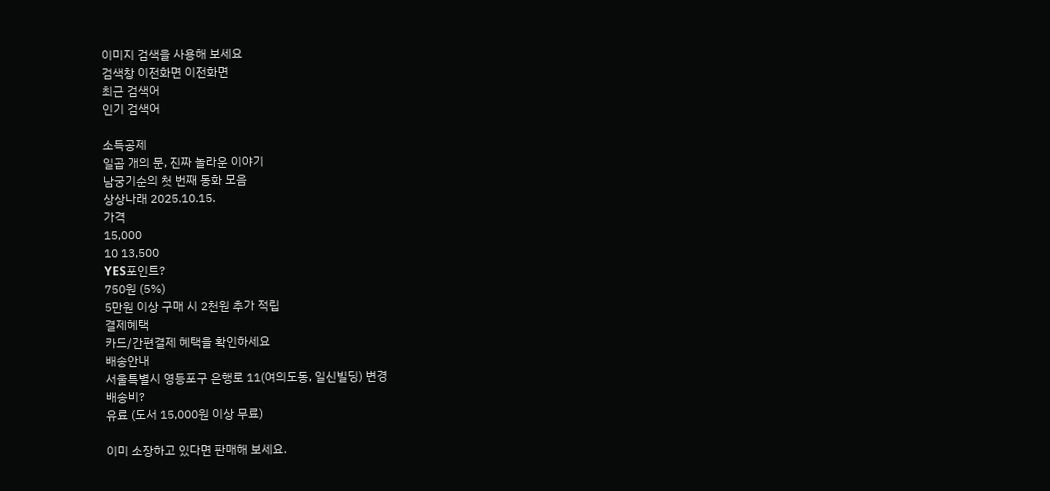이미지 검색을 사용해 보세요
검색창 이전화면 이전화면
최근 검색어
인기 검색어

소득공제
일곱 개의 문, 진짜 놀라운 이야기
남궁기순의 첫 번째 동화 모음
상상나래 2025.10.15.
가격
15,000
10 13,500
YES포인트?
750원 (5%)
5만원 이상 구매 시 2천원 추가 적립
결제혜택
카드/간편결제 혜택을 확인하세요
배송안내
서울특별시 영등포구 은행로 11(여의도동, 일신빌딩) 변경
배송비?
유료 (도서 15,000원 이상 무료)

이미 소장하고 있다면 판매해 보세요.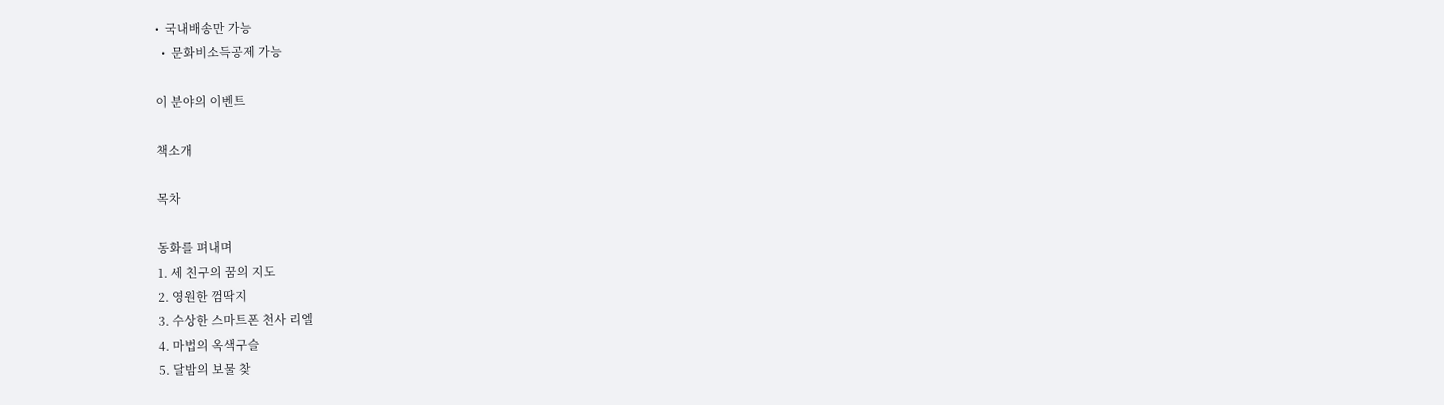•  국내배송만 가능
  •  문화비소득공제 가능

이 분야의 이벤트

책소개

목차

동화를 펴내며
1. 세 친구의 꿈의 지도
2. 영원한 껌딱지
3. 수상한 스마트폰 천사 리엘
4. 마법의 옥색구슬
5. 달밤의 보물 찾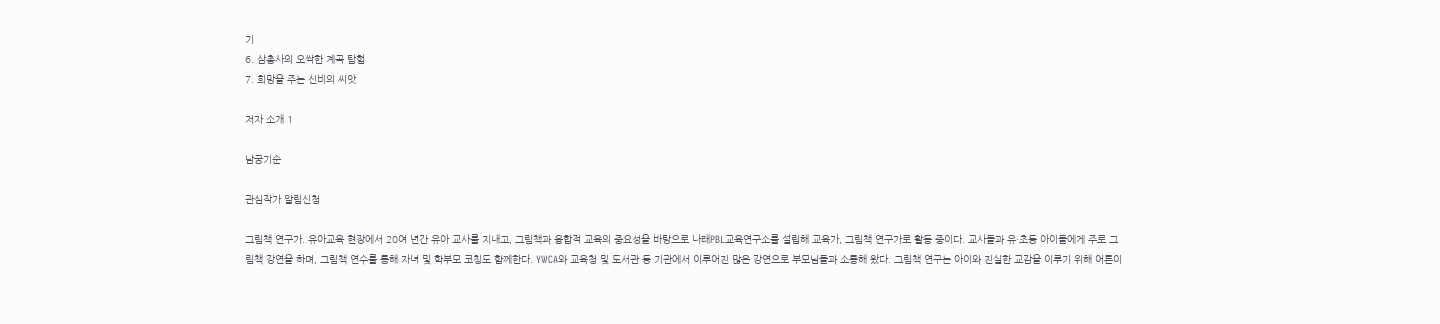기
6. 삼총사의 오싹한 계곡 탐험
7. 희망을 주는 신비의 씨앗

저자 소개 1

남궁기순

관심작가 알림신청

그림책 연구가. 유아교육 현장에서 20여 년간 유아 교사를 지내고, 그림책과 융합적 교육의 중요성을 바탕으로 나래PBL교육연구소를 설립해 교육가, 그림책 연구가로 활동 중이다. 교사들과 유·초등 아이들에게 주로 그림책 강연을 하며, 그림책 연수를 통해 자녀 및 학부모 코칭도 함께한다. YWCA와 교육청 및 도서관 등 기관에서 이루어진 많은 강연으로 부모님들과 소통해 왔다. 그림책 연구는 아이와 진실한 교감을 이루기 위해 어른이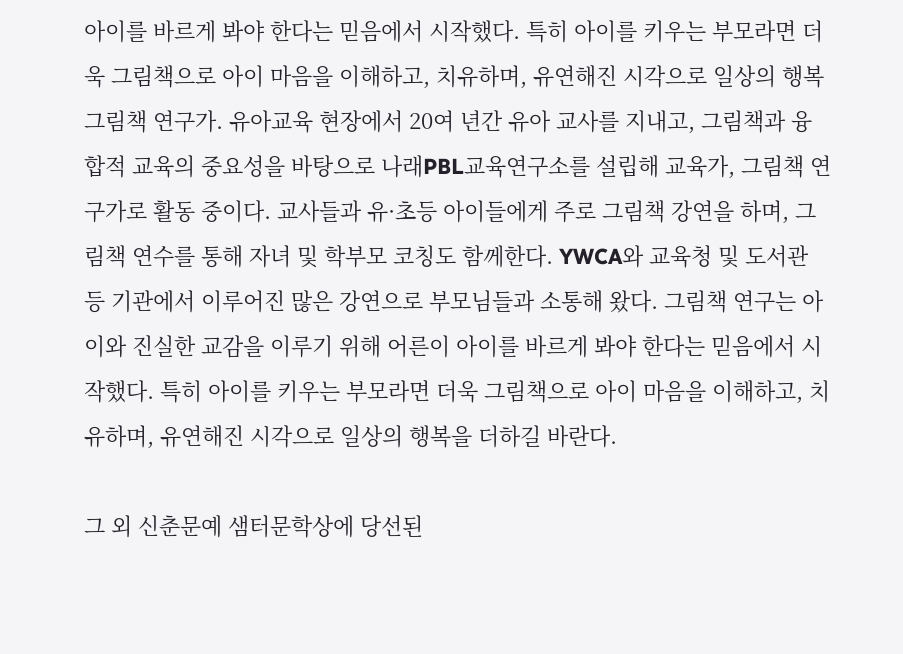아이를 바르게 봐야 한다는 믿음에서 시작했다. 특히 아이를 키우는 부모라면 더욱 그림책으로 아이 마음을 이해하고, 치유하며, 유연해진 시각으로 일상의 행복
그림책 연구가. 유아교육 현장에서 20여 년간 유아 교사를 지내고, 그림책과 융합적 교육의 중요성을 바탕으로 나래PBL교육연구소를 설립해 교육가, 그림책 연구가로 활동 중이다. 교사들과 유·초등 아이들에게 주로 그림책 강연을 하며, 그림책 연수를 통해 자녀 및 학부모 코칭도 함께한다. YWCA와 교육청 및 도서관 등 기관에서 이루어진 많은 강연으로 부모님들과 소통해 왔다. 그림책 연구는 아이와 진실한 교감을 이루기 위해 어른이 아이를 바르게 봐야 한다는 믿음에서 시작했다. 특히 아이를 키우는 부모라면 더욱 그림책으로 아이 마음을 이해하고, 치유하며, 유연해진 시각으로 일상의 행복을 더하길 바란다.

그 외 신춘문예 샘터문학상에 당선된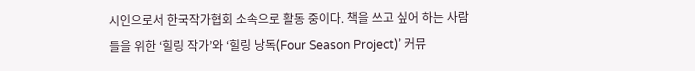시인으로서 한국작가협회 소속으로 활동 중이다. 책을 쓰고 싶어 하는 사람들을 위한 ‘힐링 작가’와 ‘힐링 낭독(Four Season Project)’ 커뮤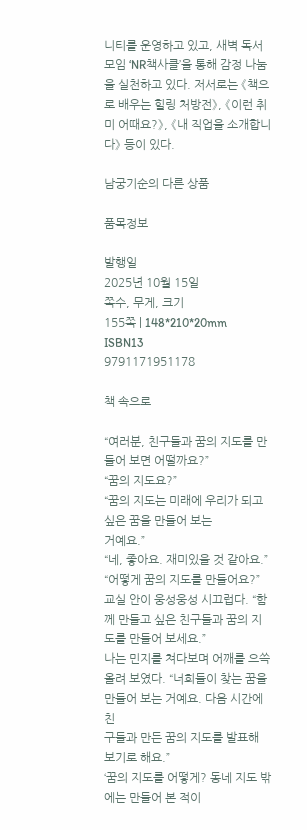니티를 운영하고 있고, 새벽 독서 모임 ‘NR책사클’을 통해 감정 나눔을 실천하고 있다. 저서로는 《책으로 배우는 힐링 처방전》, 《이런 취미 어때요?》, 《내 직업을 소개합니다》 등이 있다.

남궁기순의 다른 상품

품목정보

발행일
2025년 10월 15일
쪽수, 무게, 크기
155쪽 | 148*210*20mm
ISBN13
9791171951178

책 속으로

“여러분, 친구들과 꿈의 지도를 만들어 보면 어떨까요?”
“꿈의 지도요?”
“꿈의 지도는 미래에 우리가 되고 싶은 꿈을 만들어 보는
거예요.”
“네, 좋아요. 재미있을 것 같아요.”
“어떻게 꿈의 지도를 만들어요?”
교실 안이 웅성웅성 시끄럽다. “함께 만들고 싶은 친구들과 꿈의 지도를 만들어 보세요.”
나는 민지를 쳐다보며 어깨를 으쓱 올려 보였다. “너희들이 찾는 꿈을 만들어 보는 거예요. 다음 시간에 친
구들과 만든 꿈의 지도를 발표해 보기로 해요.”
‘꿈의 지도를 어떻게? 동네 지도 밖에는 만들어 본 적이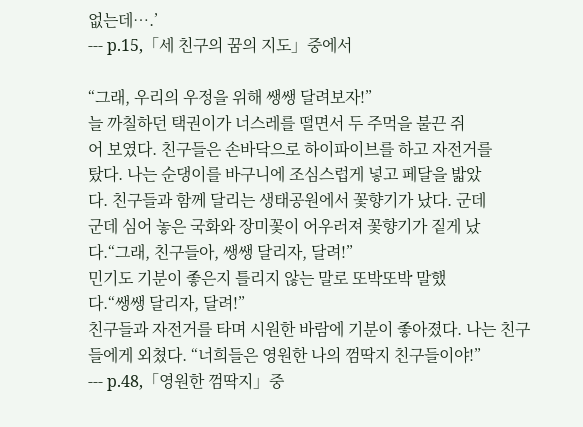없는데….’
--- p.15,「세 친구의 꿈의 지도」중에서

“그래, 우리의 우정을 위해 쌩쌩 달려보자!”
늘 까칠하던 택권이가 너스레를 떨면서 두 주먹을 불끈 쥐
어 보였다. 친구들은 손바닥으로 하이파이브를 하고 자전거를
탔다. 나는 순댕이를 바구니에 조심스럽게 넣고 페달을 밟았
다. 친구들과 함께 달리는 생태공원에서 꽃향기가 났다. 군데
군데 심어 놓은 국화와 장미꽃이 어우러져 꽃향기가 짙게 났
다.“그래, 친구들아, 쌩쌩 달리자, 달려!”
민기도 기분이 좋은지 틀리지 않는 말로 또박또박 말했
다.“쌩쌩 달리자, 달려!”
친구들과 자전거를 타며 시원한 바람에 기분이 좋아졌다. 나는 친구들에게 외쳤다. “너희들은 영원한 나의 껌딱지 친구들이야!”
--- p.48,「영원한 껌딱지」중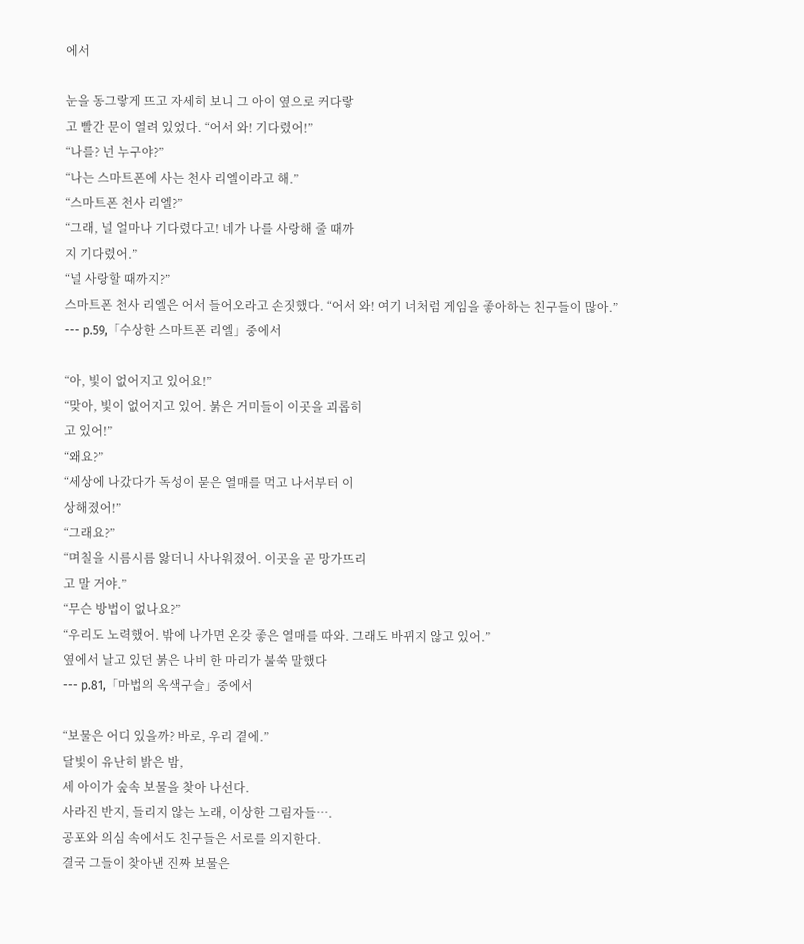에서

눈을 동그랗게 뜨고 자세히 보니 그 아이 옆으로 커다랗
고 빨간 문이 열려 있었다. “어서 와! 기다렸어!”
“나를? 넌 누구야?”
“나는 스마트폰에 사는 천사 리엘이라고 해.”
“스마트폰 천사 리엘?”
“그래, 널 얼마나 기다렸다고! 네가 나를 사랑해 줄 때까
지 기다렸어.”
“널 사랑할 때까지?”
스마트폰 천사 리엘은 어서 들어오라고 손짓했다. “어서 와! 여기 너처럼 게임을 좋아하는 친구들이 많아.”
--- p.59,「수상한 스마트폰 리엘」중에서

“아, 빛이 없어지고 있어요!”
“맞아, 빛이 없어지고 있어. 붉은 거미들이 이곳을 괴롭히
고 있어!”
“왜요?”
“세상에 나갔다가 독성이 묻은 열매를 먹고 나서부터 이
상해졌어!”
“그래요?”
“며칠을 시름시름 앓더니 사나워졌어. 이곳을 곧 망가뜨리
고 말 거야.”
“무슨 방법이 없나요?”
“우리도 노력했어. 밖에 나가면 온갖 좋은 열매를 따와. 그래도 바뀌지 않고 있어.”
옆에서 날고 있던 붉은 나비 한 마리가 불쑥 말했다
--- p.81,「마법의 옥색구슬」중에서

“보물은 어디 있을까? 바로, 우리 곁에.”
달빛이 유난히 밝은 밤,
세 아이가 숲속 보물을 찾아 나선다.
사라진 반지, 들리지 않는 노래, 이상한 그림자들….
공포와 의심 속에서도 친구들은 서로를 의지한다.
결국 그들이 찾아낸 진짜 보물은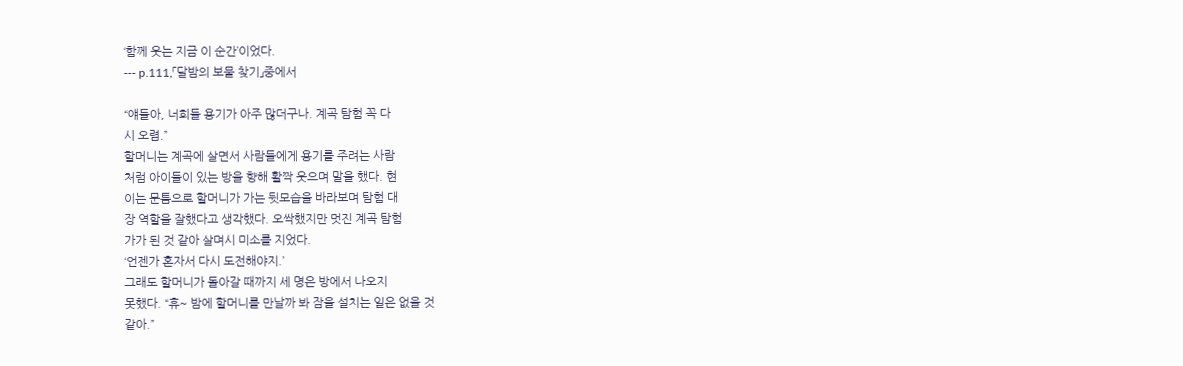‘함께 웃는 지금 이 순간’이었다.
--- p.111,「달밤의 보물 찾기」중에서

“얘들아, 너희들 용기가 아주 많더구나. 계곡 탐험 꼭 다
시 오렴.”
할머니는 계곡에 살면서 사람들에게 용기를 주려는 사람
처럼 아이들이 있는 방을 향해 활짝 웃으며 말을 했다. 현
이는 문틈으로 할머니가 가는 뒷모습을 바라보며 탐험 대
장 역할을 잘했다고 생각했다. 오싹했지만 멋진 계곡 탐험
가가 된 것 같아 살며시 미소를 지었다.
‘언젠가 혼자서 다시 도전해야지.’
그래도 할머니가 돌아갈 때까지 세 명은 방에서 나오지
못했다. “휴~ 밤에 할머니를 만날까 봐 잠을 설치는 일은 없을 것
같아.”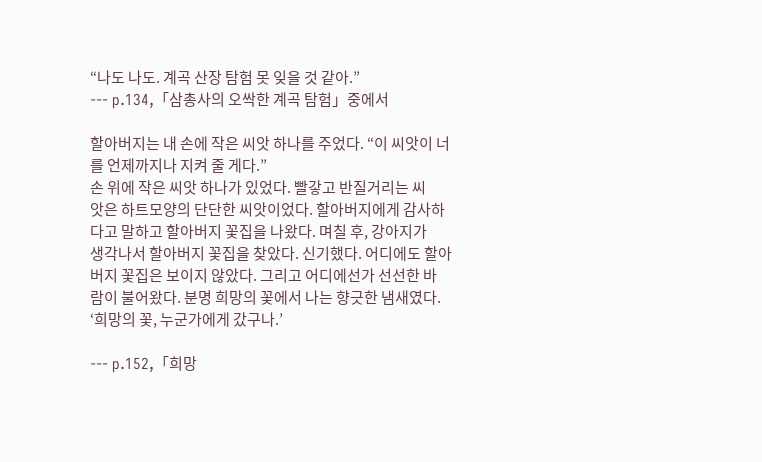“나도 나도. 계곡 산장 탐험 못 잊을 것 같아.”
--- p.134,「삼총사의 오싹한 계곡 탐험」중에서

할아버지는 내 손에 작은 씨앗 하나를 주었다. “이 씨앗이 너를 언제까지나 지켜 줄 게다.”
손 위에 작은 씨앗 하나가 있었다. 빨갛고 반질거리는 씨
앗은 하트모양의 단단한 씨앗이었다. 할아버지에게 감사하
다고 말하고 할아버지 꽃집을 나왔다. 며칠 후, 강아지가
생각나서 할아버지 꽃집을 찾았다. 신기했다. 어디에도 할아
버지 꽃집은 보이지 않았다. 그리고 어디에선가 선선한 바
람이 불어왔다. 분명 희망의 꽃에서 나는 향긋한 냄새였다.
‘희망의 꽃, 누군가에게 갔구나.’

--- p.152,「희망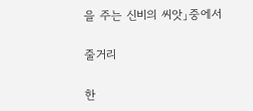을 주는 신비의 씨앗」중에서

줄거리

한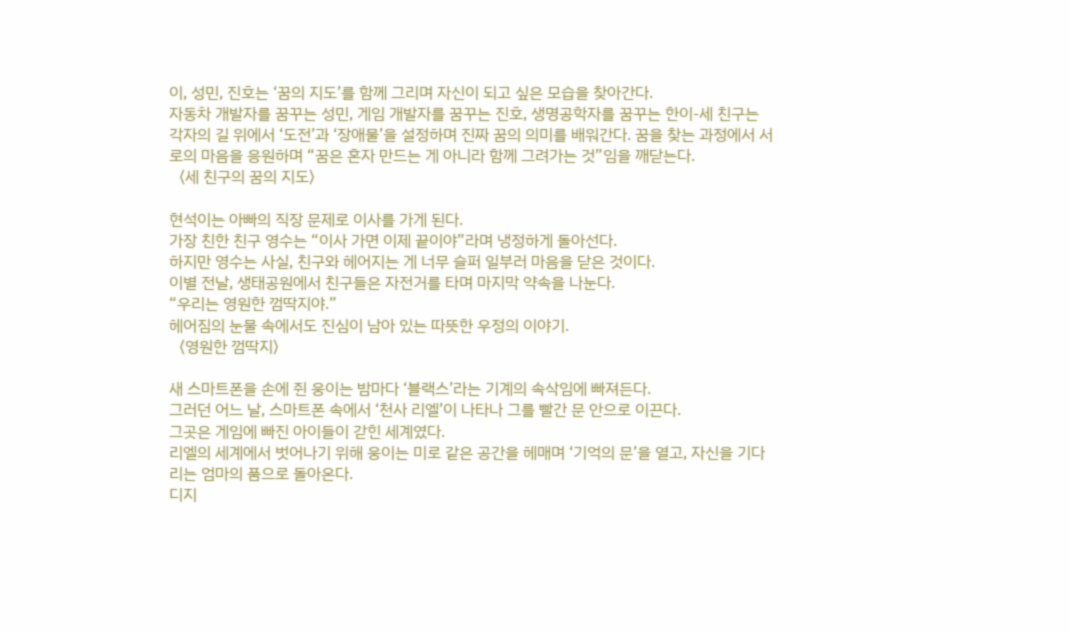이, 성민, 진호는 ‘꿈의 지도’를 함께 그리며 자신이 되고 싶은 모습을 찾아간다.
자동차 개발자를 꿈꾸는 성민, 게임 개발자를 꿈꾸는 진호, 생명공학자를 꿈꾸는 한이-세 친구는 각자의 길 위에서 ‘도전’과 ‘장애물’을 설정하며 진짜 꿈의 의미를 배워간다. 꿈을 찾는 과정에서 서로의 마음을 응원하며 “꿈은 혼자 만드는 게 아니라 함께 그려가는 것”임을 깨닫는다.
〈세 친구의 꿈의 지도〉

현석이는 아빠의 직장 문제로 이사를 가게 된다.
가장 친한 친구 영수는 “이사 가면 이제 끝이야”라며 냉정하게 돌아선다.
하지만 영수는 사실, 친구와 헤어지는 게 너무 슬퍼 일부러 마음을 닫은 것이다.
이별 전날, 생태공원에서 친구들은 자전거를 타며 마지막 약속을 나눈다.
“우리는 영원한 껌딱지야.”
헤어짐의 눈물 속에서도 진심이 남아 있는 따뜻한 우정의 이야기.
〈영원한 껌딱지〉

새 스마트폰을 손에 쥔 웅이는 밤마다 ‘블랙스’라는 기계의 속삭임에 빠져든다.
그러던 어느 날, 스마트폰 속에서 ‘천사 리엘’이 나타나 그를 빨간 문 안으로 이끈다.
그곳은 게임에 빠진 아이들이 갇힌 세계였다.
리엘의 세계에서 벗어나기 위해 웅이는 미로 같은 공간을 헤매며 ‘기억의 문’을 열고, 자신을 기다리는 엄마의 품으로 돌아온다.
디지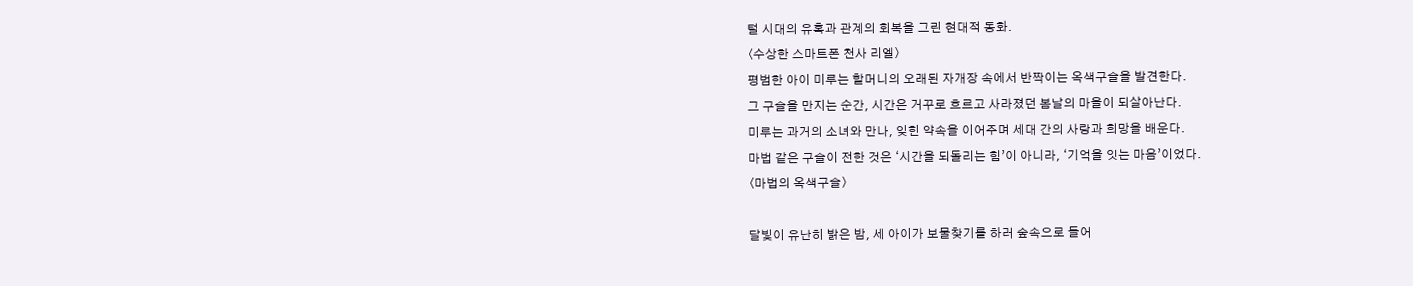털 시대의 유혹과 관계의 회복을 그린 현대적 동화.
〈수상한 스마트폰 천사 리엘〉
평범한 아이 미루는 할머니의 오래된 자개장 속에서 반짝이는 옥색구슬을 발견한다.
그 구슬을 만지는 순간, 시간은 거꾸로 흐르고 사라졌던 봄날의 마을이 되살아난다.
미루는 과거의 소녀와 만나, 잊힌 약속을 이어주며 세대 간의 사랑과 희망을 배운다.
마법 같은 구슬이 전한 것은 ‘시간을 되돌리는 힘’이 아니라, ‘기억을 잇는 마음’이었다.
〈마법의 옥색구슬〉

달빛이 유난히 밝은 밤, 세 아이가 보물찾기를 하러 숲속으로 들어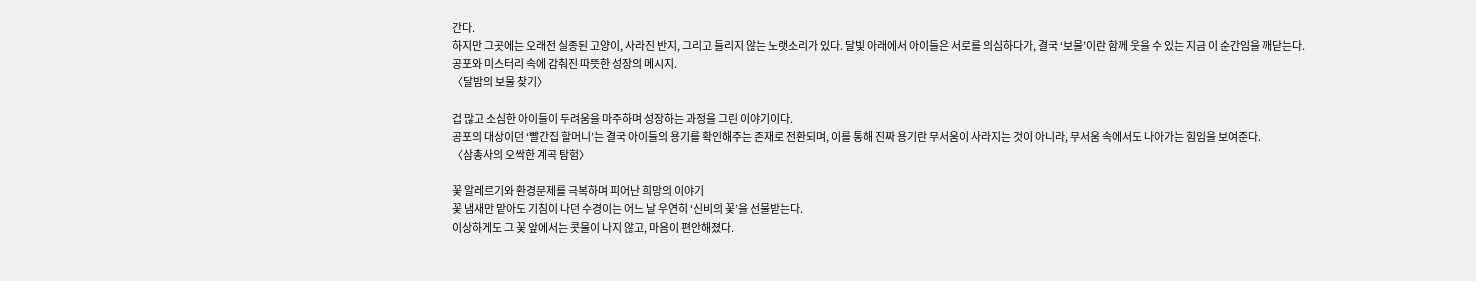간다.
하지만 그곳에는 오래전 실종된 고양이, 사라진 반지, 그리고 들리지 않는 노랫소리가 있다. 달빛 아래에서 아이들은 서로를 의심하다가, 결국 ‘보물’이란 함께 웃을 수 있는 지금 이 순간임을 깨닫는다.
공포와 미스터리 속에 감춰진 따뜻한 성장의 메시지.
〈달밤의 보물 찾기〉

겁 많고 소심한 아이들이 두려움을 마주하며 성장하는 과정을 그린 이야기이다.
공포의 대상이던 ‘빨간집 할머니’는 결국 아이들의 용기를 확인해주는 존재로 전환되며, 이를 통해 진짜 용기란 무서움이 사라지는 것이 아니라, 무서움 속에서도 나아가는 힘임을 보여준다.
〈삼총사의 오싹한 계곡 탐험〉

꽃 알레르기와 환경문제를 극복하며 피어난 희망의 이야기
꽃 냄새만 맡아도 기침이 나던 수경이는 어느 날 우연히 ‘신비의 꽃’을 선물받는다.
이상하게도 그 꽃 앞에서는 콧물이 나지 않고, 마음이 편안해졌다.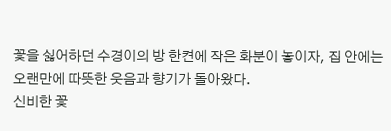꽃을 싫어하던 수경이의 방 한켠에 작은 화분이 놓이자, 집 안에는 오랜만에 따뜻한 웃음과 향기가 돌아왔다.
신비한 꽃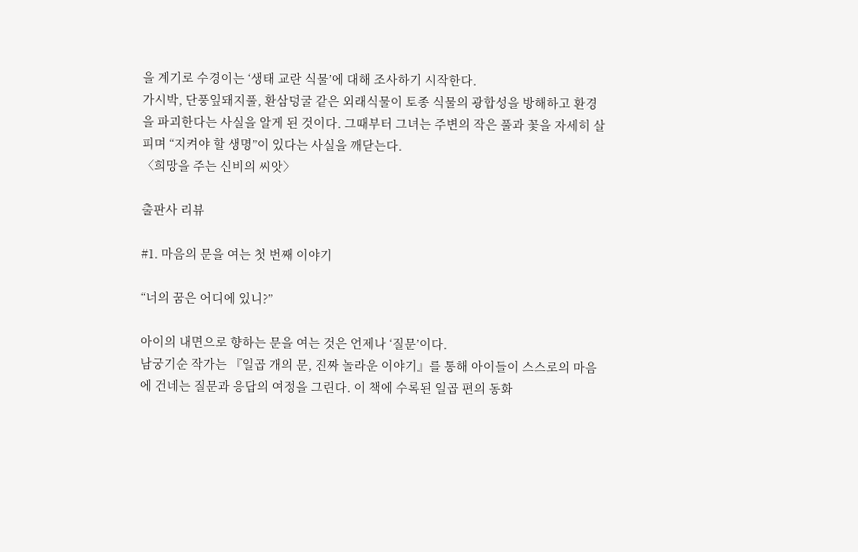을 계기로 수경이는 ‘생태 교란 식물’에 대해 조사하기 시작한다.
가시박, 단풍잎돼지풀, 환삼덩굴 같은 외래식물이 토종 식물의 광합성을 방해하고 환경을 파괴한다는 사실을 알게 된 것이다. 그때부터 그녀는 주변의 작은 풀과 꽃을 자세히 살피며 “지켜야 할 생명”이 있다는 사실을 깨닫는다.
〈희망을 주는 신비의 씨앗〉

출판사 리뷰

#1. 마음의 문을 여는 첫 번째 이야기

“너의 꿈은 어디에 있니?”

아이의 내면으로 향하는 문을 여는 것은 언제나 ‘질문’이다.
남궁기순 작가는 『일곱 개의 문, 진짜 놀라운 이야기』를 통해 아이들이 스스로의 마음에 건네는 질문과 응답의 여정을 그린다. 이 책에 수록된 일곱 편의 동화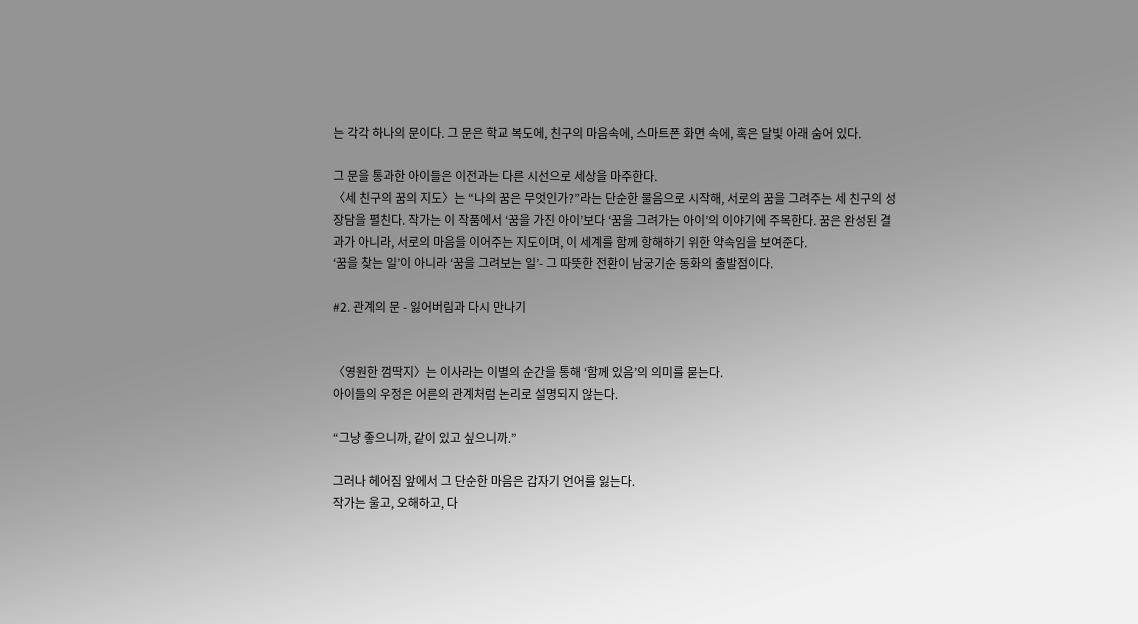는 각각 하나의 문이다. 그 문은 학교 복도에, 친구의 마음속에, 스마트폰 화면 속에, 혹은 달빛 아래 숨어 있다.

그 문을 통과한 아이들은 이전과는 다른 시선으로 세상을 마주한다.
〈세 친구의 꿈의 지도〉는 “나의 꿈은 무엇인가?”라는 단순한 물음으로 시작해, 서로의 꿈을 그려주는 세 친구의 성장담을 펼친다. 작가는 이 작품에서 ‘꿈을 가진 아이’보다 ‘꿈을 그려가는 아이’의 이야기에 주목한다. 꿈은 완성된 결과가 아니라, 서로의 마음을 이어주는 지도이며, 이 세계를 함께 항해하기 위한 약속임을 보여준다.
‘꿈을 찾는 일’이 아니라 ‘꿈을 그려보는 일’- 그 따뜻한 전환이 남궁기순 동화의 출발점이다.

#2. 관계의 문 - 잃어버림과 다시 만나기


〈영원한 껌딱지〉는 이사라는 이별의 순간을 통해 ‘함께 있음’의 의미를 묻는다.
아이들의 우정은 어른의 관계처럼 논리로 설명되지 않는다.

“그냥 좋으니까, 같이 있고 싶으니까.”

그러나 헤어짐 앞에서 그 단순한 마음은 갑자기 언어를 잃는다.
작가는 울고, 오해하고, 다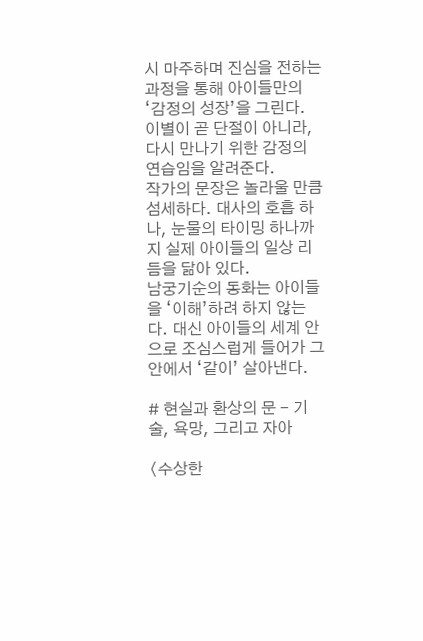시 마주하며 진심을 전하는 과정을 통해 아이들만의 ‘감정의 성장’을 그린다.
이별이 곧 단절이 아니라, 다시 만나기 위한 감정의 연습임을 알려준다.
작가의 문장은 놀라울 만큼 섬세하다. 대사의 호흡 하나, 눈물의 타이밍 하나까지 실제 아이들의 일상 리듬을 닮아 있다.
남궁기순의 동화는 아이들을 ‘이해’하려 하지 않는다. 대신 아이들의 세계 안으로 조심스럽게 들어가 그 안에서 ‘같이’ 살아낸다.

# 현실과 환상의 문 - 기술, 욕망, 그리고 자아

〈수상한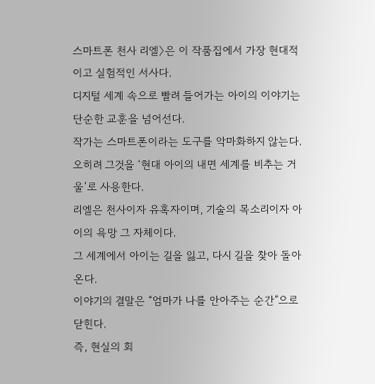스마트폰 천사 리엘〉은 이 작품집에서 가장 현대적이고 실험적인 서사다.
디지털 세계 속으로 빨려 들어가는 아이의 이야기는 단순한 교훈을 넘어선다.
작가는 스마트폰이라는 도구를 악마화하지 않는다. 오히려 그것을 ‘현대 아이의 내면 세계를 비추는 거울’로 사용한다.
리엘은 천사이자 유혹자이며, 기술의 목소리이자 아이의 욕망 그 자체이다.
그 세계에서 아이는 길을 잃고, 다시 길을 찾아 돌아온다.
이야기의 결말은 “엄마가 나를 안아주는 순간”으로 닫힌다.
즉, 현실의 회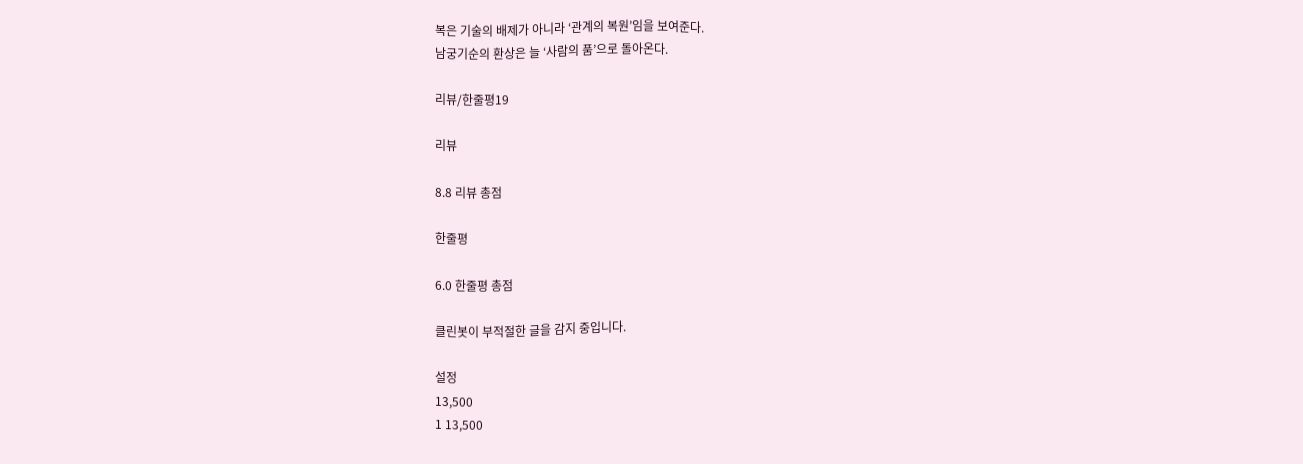복은 기술의 배제가 아니라 ‘관계의 복원’임을 보여준다.
남궁기순의 환상은 늘 ‘사람의 품’으로 돌아온다.

리뷰/한줄평19

리뷰

8.8 리뷰 총점

한줄평

6.0 한줄평 총점

클린봇이 부적절한 글을 감지 중입니다.

설정
13,500
1 13,500